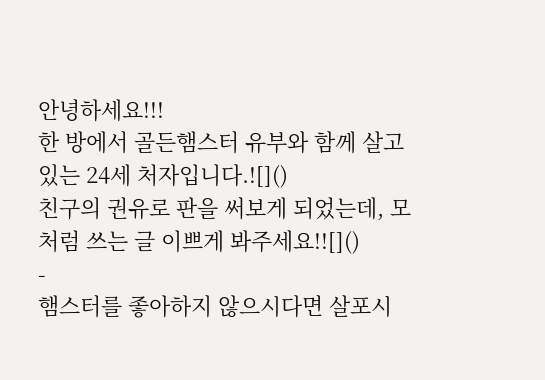안녕하세요!!!
한 방에서 골든햄스터 유부와 함께 살고있는 24세 처자입니다.![]()
친구의 권유로 판을 써보게 되었는데, 모처럼 쓰는 글 이쁘게 봐주세요!![]()
-
햄스터를 좋아하지 않으시다면 살포시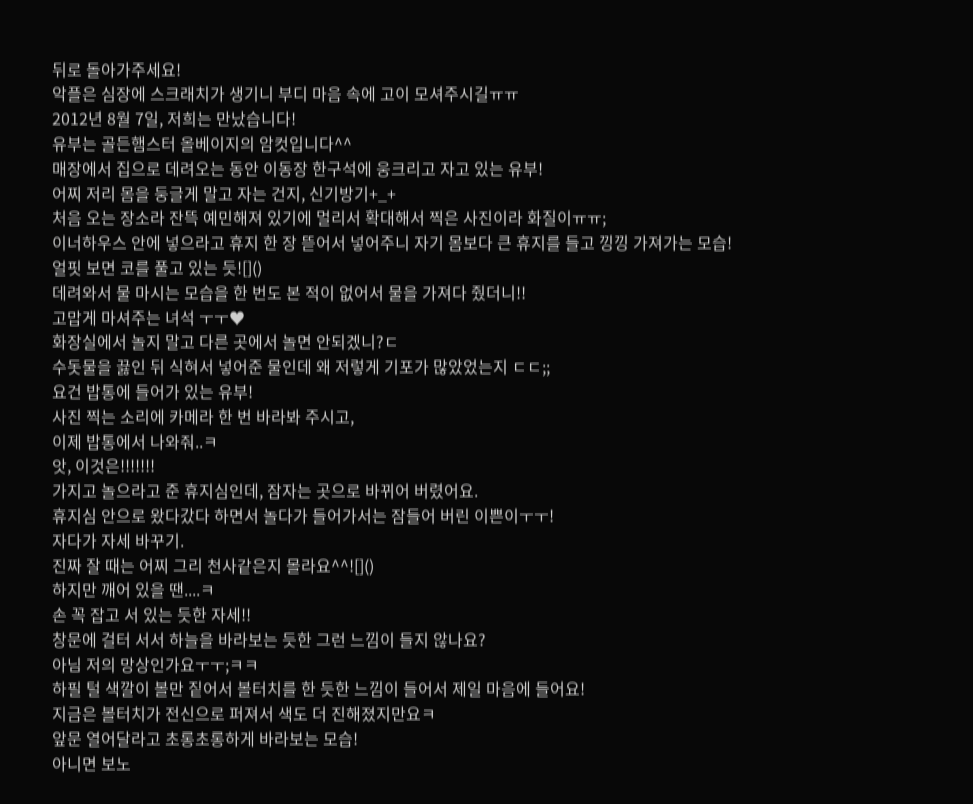뒤로 돌아가주세요!
악플은 심장에 스크래치가 생기니 부디 마음 속에 고이 모셔주시길ㅠㅠ
2012년 8월 7일, 저희는 만났습니다!
유부는 골든햄스터 올베이지의 암컷입니다^^
매장에서 집으로 데려오는 동안 이동장 한구석에 웅크리고 자고 있는 유부!
어찌 저리 몸을 둥글게 말고 자는 건지, 신기방기+_+
처음 오는 장소라 잔뜩 예민해져 있기에 멀리서 확대해서 찍은 사진이라 화질이ㅠㅠ;
이너하우스 안에 넣으라고 휴지 한 장 뜯어서 넣어주니 자기 몸보다 큰 휴지를 들고 낑낑 가져가는 모습!
얼핏 보면 코를 풀고 있는 듯![]()
데려와서 물 마시는 모습을 한 번도 본 적이 없어서 물을 가져다 줬더니!!
고맙게 마셔주는 녀석 ㅜㅜ♥
화장실에서 놀지 말고 다른 곳에서 놀면 안되겠니?ㄷ
수돗물을 끓인 뒤 식혀서 넣어준 물인데 왜 저렇게 기포가 많았었는지 ㄷㄷ;;
요건 밥통에 들어가 있는 유부!
사진 찍는 소리에 카메라 한 번 바라봐 주시고,
이제 밥통에서 나와줘..ㅋ
앗, 이것은!!!!!!!
가지고 놀으라고 준 휴지심인데, 잠자는 곳으로 바뀌어 버렸어요.
휴지심 안으로 왔다갔다 하면서 놀다가 들어가서는 잠들어 버린 이쁜이ㅜㅜ!
자다가 자세 바꾸기.
진짜 잘 때는 어찌 그리 천사같은지 몰라요^^![]()
하지만 깨어 있을 땐....ㅋ
손 꼭 잡고 서 있는 듯한 자세!!
창문에 걸터 서서 하늘을 바라보는 듯한 그런 느낌이 들지 않나요?
아님 저의 망상인가요ㅜㅜ;ㅋㅋ
하필 털 색깔이 볼만 짙어서 볼터치를 한 듯한 느낌이 들어서 제일 마음에 들어요!
지금은 볼터치가 전신으로 퍼져서 색도 더 진해졌지만요ㅋ
앞문 열어달라고 초롱초롱하게 바라보는 모습!
아니면 보노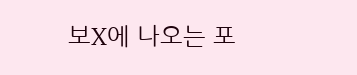보X에 나오는 포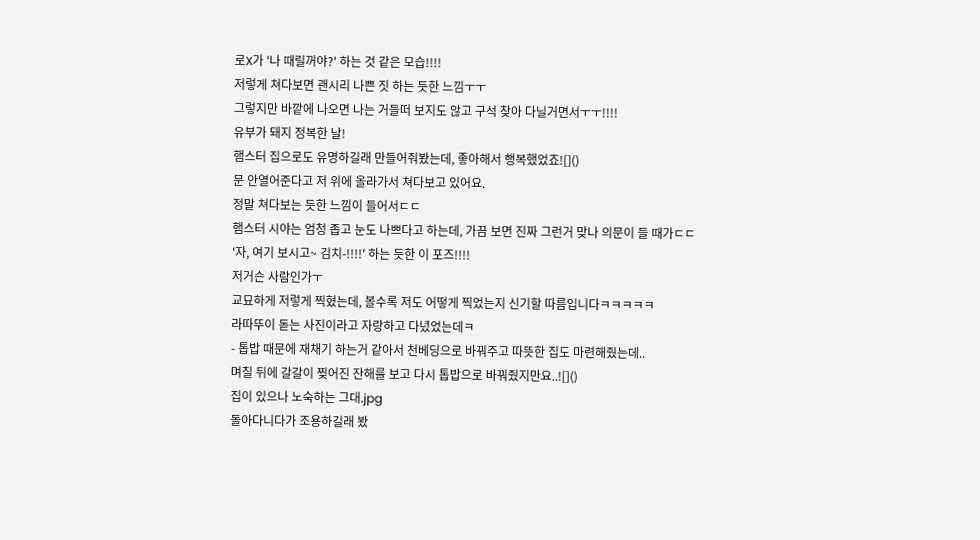로X가 '나 때릴꺼야?' 하는 것 같은 모습!!!!
저렇게 쳐다보면 괜시리 나쁜 짓 하는 듯한 느낌ㅜㅜ
그렇지만 바깥에 나오면 나는 거들떠 보지도 않고 구석 찾아 다닐거면서ㅜㅜ!!!!
유부가 돼지 정복한 날!
햄스터 집으로도 유명하길래 만들어줘봤는데, 좋아해서 행복했었죠![]()
문 안열어준다고 저 위에 올라가서 쳐다보고 있어요.
정말 쳐다보는 듯한 느낌이 들어서ㄷㄷ
햄스터 시야는 엄청 좁고 눈도 나쁘다고 하는데, 가끔 보면 진짜 그런거 맞나 의문이 들 때가ㄷㄷ
'자, 여기 보시고~ 김치-!!!!' 하는 듯한 이 포즈!!!!
저거슨 사람인가ㅜ
교묘하게 저렇게 찍혔는데, 볼수록 저도 어떻게 찍었는지 신기할 따름입니다ㅋㅋㅋㅋㅋ
라따뚜이 돋는 사진이라고 자랑하고 다녔었는데ㅋ
- 톱밥 때문에 재채기 하는거 같아서 천베딩으로 바꿔주고 따뜻한 집도 마련해줬는데..
며칠 뒤에 갈갈이 찢어진 잔해를 보고 다시 톱밥으로 바꿔줬지만요..![]()
집이 있으나 노숙하는 그대.jpg
돌아다니다가 조용하길래 봤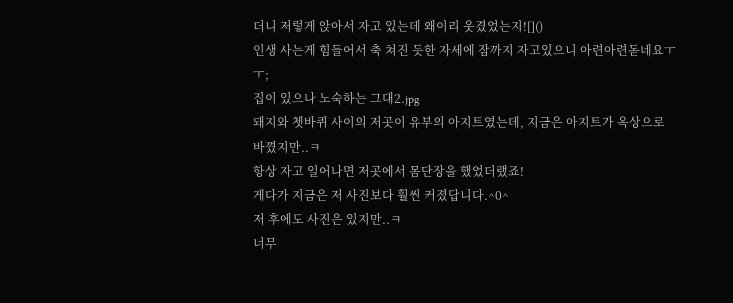더니 저렇게 앉아서 자고 있는데 왜이리 웃겼었는지![]()
인생 사는게 힘들어서 축 쳐진 듯한 자세에 잠까지 자고있으니 아련아련돋네요ㅜㅜ;
집이 있으나 노숙하는 그대2.jpg
돼지와 쳇바퀴 사이의 저곳이 유부의 아지트였는데, 지금은 아지트가 옥상으로 바꼈지만..ㅋ
항상 자고 일어나면 저곳에서 몸단장을 했었더랬죠!
게다가 지금은 저 사진보다 훨씬 커졌답니다.^0^
저 후에도 사진은 있지만..ㅋ
너무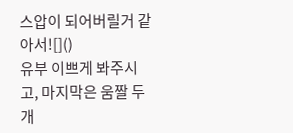스압이 되어버릴거 같아서![]()
유부 이쁘게 봐주시고, 마지막은 움짤 두개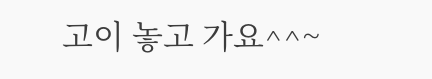고이 놓고 가요^^~